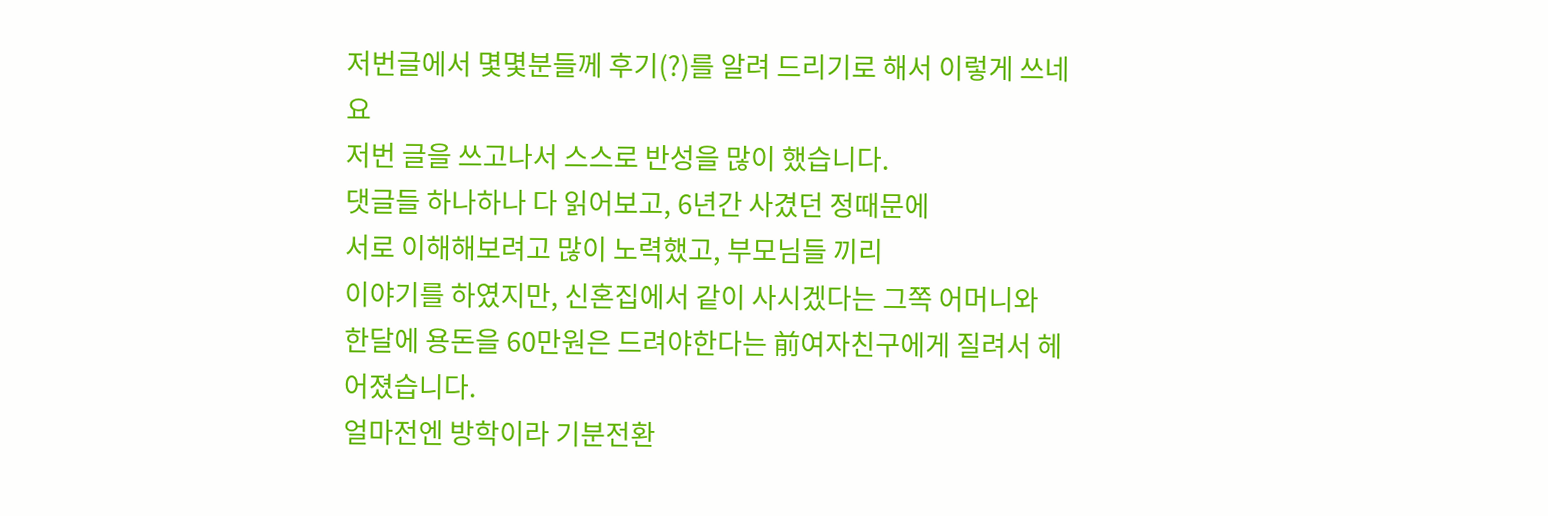저번글에서 몇몇분들께 후기(?)를 알려 드리기로 해서 이렇게 쓰네요
저번 글을 쓰고나서 스스로 반성을 많이 했습니다.
댓글들 하나하나 다 읽어보고, 6년간 사겼던 정때문에
서로 이해해보려고 많이 노력했고, 부모님들 끼리
이야기를 하였지만, 신혼집에서 같이 사시겠다는 그쪽 어머니와
한달에 용돈을 60만원은 드려야한다는 前여자친구에게 질려서 헤어졌습니다.
얼마전엔 방학이라 기분전환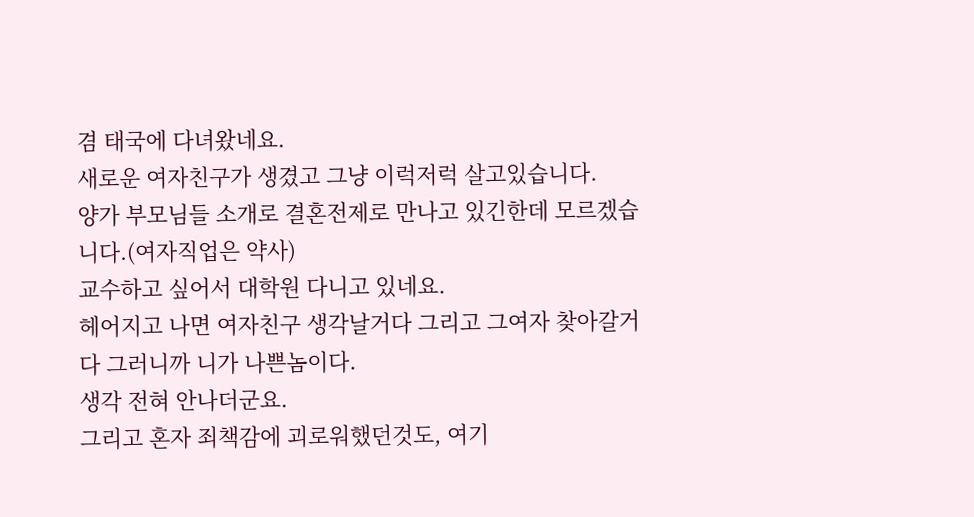겸 태국에 다녀왔네요.
새로운 여자친구가 생겼고 그냥 이럭저럭 살고있습니다.
양가 부모님들 소개로 결혼전제로 만나고 있긴한데 모르겠습니다.(여자직업은 약사)
교수하고 싶어서 대학원 다니고 있네요.
헤어지고 나면 여자친구 생각날거다 그리고 그여자 찾아갈거다 그러니까 니가 나쁜놈이다.
생각 전혀 안나더군요.
그리고 혼자 죄책감에 괴로워했던것도, 여기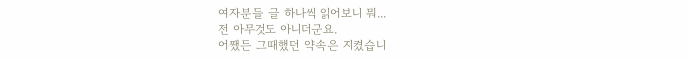여자분들 글 하나씩 읽어보니 뭐...
전 아무것도 아니더군요.
어쨌든 그때했던 약속은 지켰습니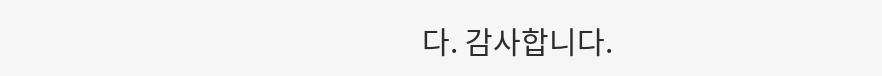다. 감사합니다.